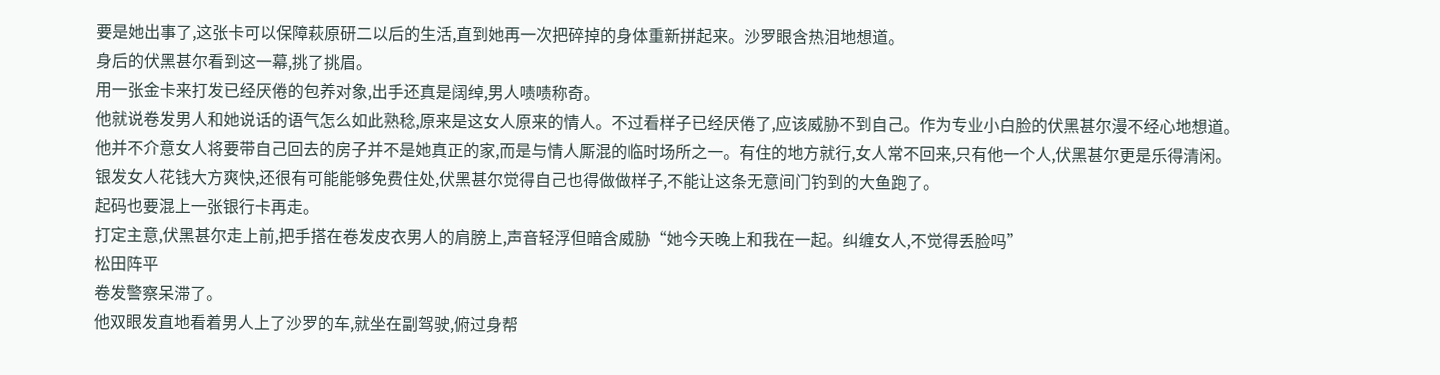要是她出事了,这张卡可以保障萩原研二以后的生活,直到她再一次把碎掉的身体重新拼起来。沙罗眼含热泪地想道。
身后的伏黑甚尔看到这一幕,挑了挑眉。
用一张金卡来打发已经厌倦的包养对象,出手还真是阔绰,男人啧啧称奇。
他就说卷发男人和她说话的语气怎么如此熟稔,原来是这女人原来的情人。不过看样子已经厌倦了,应该威胁不到自己。作为专业小白脸的伏黑甚尔漫不经心地想道。
他并不介意女人将要带自己回去的房子并不是她真正的家,而是与情人厮混的临时场所之一。有住的地方就行,女人常不回来,只有他一个人,伏黑甚尔更是乐得清闲。
银发女人花钱大方爽快,还很有可能能够免费住处,伏黑甚尔觉得自己也得做做样子,不能让这条无意间门钓到的大鱼跑了。
起码也要混上一张银行卡再走。
打定主意,伏黑甚尔走上前,把手搭在卷发皮衣男人的肩膀上,声音轻浮但暗含威胁“她今天晚上和我在一起。纠缠女人,不觉得丢脸吗”
松田阵平
卷发警察呆滞了。
他双眼发直地看着男人上了沙罗的车,就坐在副驾驶,俯过身帮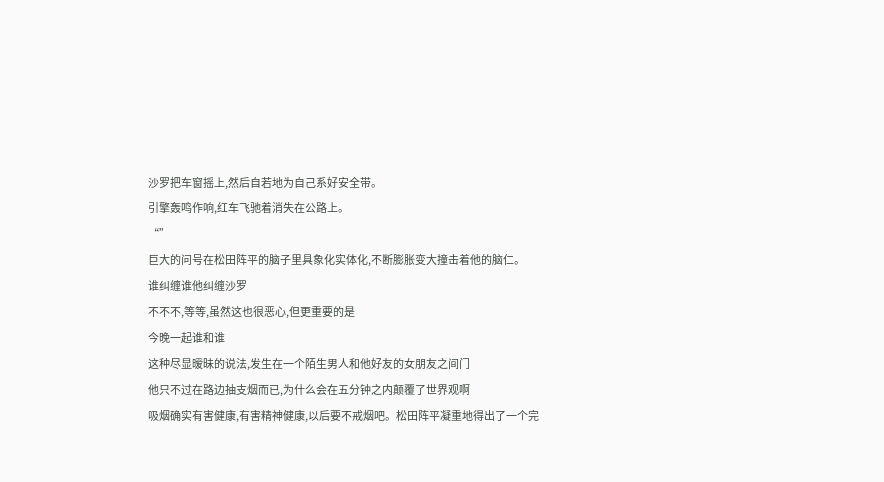沙罗把车窗摇上,然后自若地为自己系好安全带。
引擎轰鸣作响,红车飞驰着消失在公路上。
“”
巨大的问号在松田阵平的脑子里具象化实体化,不断膨胀变大撞击着他的脑仁。
谁纠缠谁他纠缠沙罗
不不不,等等,虽然这也很恶心,但更重要的是
今晚一起谁和谁
这种尽显暧昧的说法,发生在一个陌生男人和他好友的女朋友之间门
他只不过在路边抽支烟而已,为什么会在五分钟之内颠覆了世界观啊
吸烟确实有害健康,有害精神健康,以后要不戒烟吧。松田阵平凝重地得出了一个完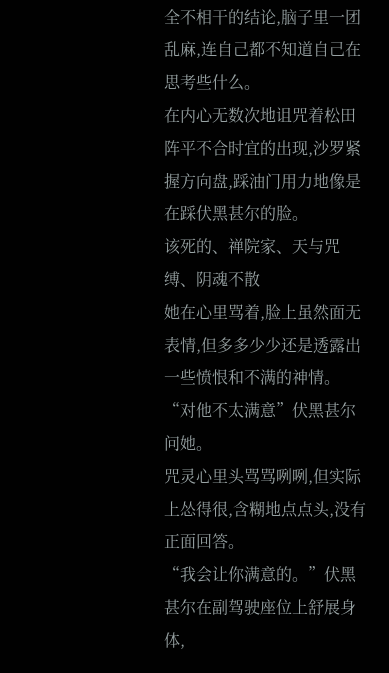全不相干的结论,脑子里一团乱麻,连自己都不知道自己在思考些什么。
在内心无数次地诅咒着松田阵平不合时宜的出现,沙罗紧握方向盘,踩油门用力地像是在踩伏黑甚尔的脸。
该死的、禅院家、天与咒缚、阴魂不散
她在心里骂着,脸上虽然面无表情,但多多少少还是透露出一些愤恨和不满的神情。
“对他不太满意”伏黑甚尔问她。
咒灵心里头骂骂咧咧,但实际上怂得很,含糊地点点头,没有正面回答。
“我会让你满意的。”伏黑甚尔在副驾驶座位上舒展身体,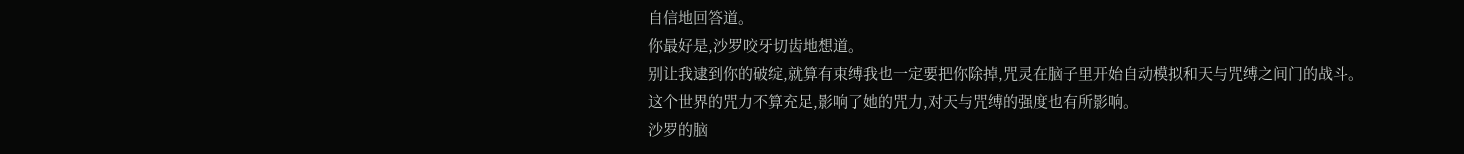自信地回答道。
你最好是,沙罗咬牙切齿地想道。
别让我逮到你的破绽,就算有束缚我也一定要把你除掉,咒灵在脑子里开始自动模拟和天与咒缚之间门的战斗。
这个世界的咒力不算充足,影响了她的咒力,对天与咒缚的强度也有所影响。
沙罗的脑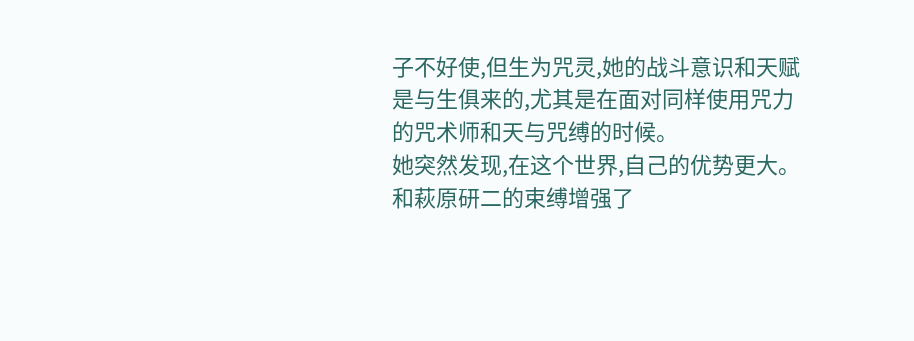子不好使,但生为咒灵,她的战斗意识和天赋是与生俱来的,尤其是在面对同样使用咒力的咒术师和天与咒缚的时候。
她突然发现,在这个世界,自己的优势更大。和萩原研二的束缚增强了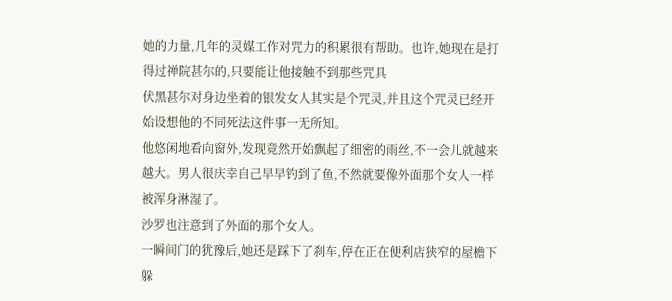她的力量,几年的灵媒工作对咒力的积累很有帮助。也许,她现在是打得过禅院甚尔的,只要能让他接触不到那些咒具
伏黑甚尔对身边坐着的银发女人其实是个咒灵,并且这个咒灵已经开始设想他的不同死法这件事一无所知。
他悠闲地看向窗外,发现竟然开始飘起了细密的雨丝,不一会儿就越来越大。男人很庆幸自己早早钓到了鱼,不然就要像外面那个女人一样被浑身淋湿了。
沙罗也注意到了外面的那个女人。
一瞬间门的犹豫后,她还是踩下了刹车,停在正在便利店狭窄的屋檐下躲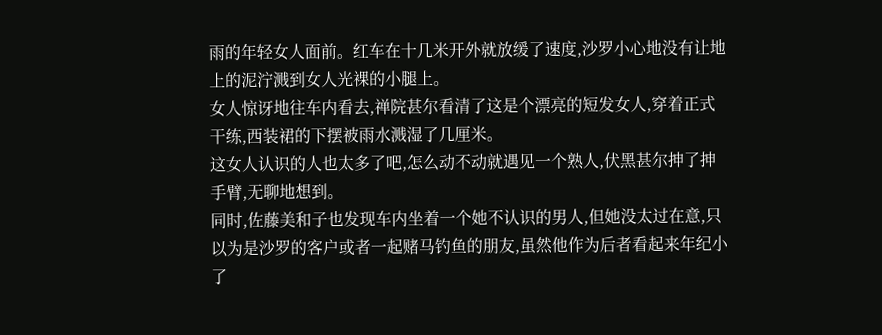雨的年轻女人面前。红车在十几米开外就放缓了速度,沙罗小心地没有让地上的泥泞溅到女人光裸的小腿上。
女人惊讶地往车内看去,禅院甚尔看清了这是个漂亮的短发女人,穿着正式干练,西装裙的下摆被雨水溅湿了几厘米。
这女人认识的人也太多了吧,怎么动不动就遇见一个熟人,伏黑甚尔抻了抻手臂,无聊地想到。
同时,佐藤美和子也发现车内坐着一个她不认识的男人,但她没太过在意,只以为是沙罗的客户或者一起赌马钓鱼的朋友,虽然他作为后者看起来年纪小了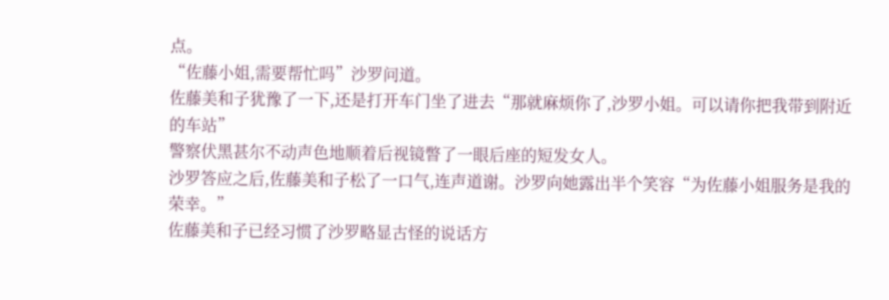点。
“佐藤小姐,需要帮忙吗”沙罗问道。
佐藤美和子犹豫了一下,还是打开车门坐了进去“那就麻烦你了,沙罗小姐。可以请你把我带到附近的车站”
警察伏黑甚尔不动声色地顺着后视镜瞥了一眼后座的短发女人。
沙罗答应之后,佐藤美和子松了一口气,连声道谢。沙罗向她露出半个笑容“为佐藤小姐服务是我的荣幸。”
佐藤美和子已经习惯了沙罗略显古怪的说话方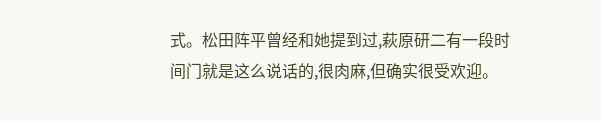式。松田阵平曾经和她提到过,萩原研二有一段时间门就是这么说话的,很肉麻,但确实很受欢迎。